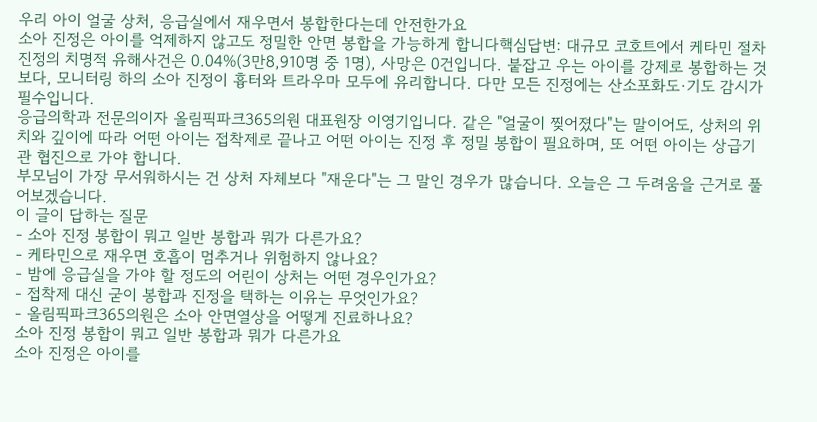우리 아이 얼굴 상처, 응급실에서 재우면서 봉합한다는데 안전한가요
소아 진정은 아이를 억제하지 않고도 정밀한 안면 봉합을 가능하게 합니다핵심답변: 대규모 코호트에서 케타민 절차진정의 치명적 유해사건은 0.04%(3만8,910명 중 1명), 사망은 0건입니다. 붙잡고 우는 아이를 강제로 봉합하는 것보다, 모니터링 하의 소아 진정이 흉터와 트라우마 모두에 유리합니다. 다만 모든 진정에는 산소포화도·기도 감시가 필수입니다.
응급의학과 전문의이자 올림픽파크365의원 대표원장 이영기입니다. 같은 "얼굴이 찢어졌다"는 말이어도, 상처의 위치와 깊이에 따라 어떤 아이는 접착제로 끝나고 어떤 아이는 진정 후 정밀 봉합이 필요하며, 또 어떤 아이는 상급기관 협진으로 가야 합니다.
부모님이 가장 무서워하시는 건 상처 자체보다 "재운다"는 그 말인 경우가 많습니다. 오늘은 그 두려움을 근거로 풀어보겠습니다.
이 글이 답하는 질문
- 소아 진정 봉합이 뭐고 일반 봉합과 뭐가 다른가요?
- 케타민으로 재우면 호흡이 멈추거나 위험하지 않나요?
- 밤에 응급실을 가야 할 정도의 어린이 상처는 어떤 경우인가요?
- 접착제 대신 굳이 봉합과 진정을 택하는 이유는 무엇인가요?
- 올림픽파크365의원은 소아 안면열상을 어떻게 진료하나요?
소아 진정 봉합이 뭐고 일반 봉합과 뭐가 다른가요
소아 진정은 아이를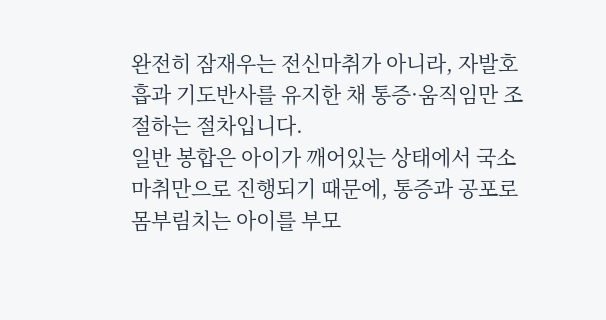완전히 잠재우는 전신마취가 아니라, 자발호흡과 기도반사를 유지한 채 통증·움직임만 조절하는 절차입니다.
일반 봉합은 아이가 깨어있는 상태에서 국소마취만으로 진행되기 때문에, 통증과 공포로 몸부림치는 아이를 부모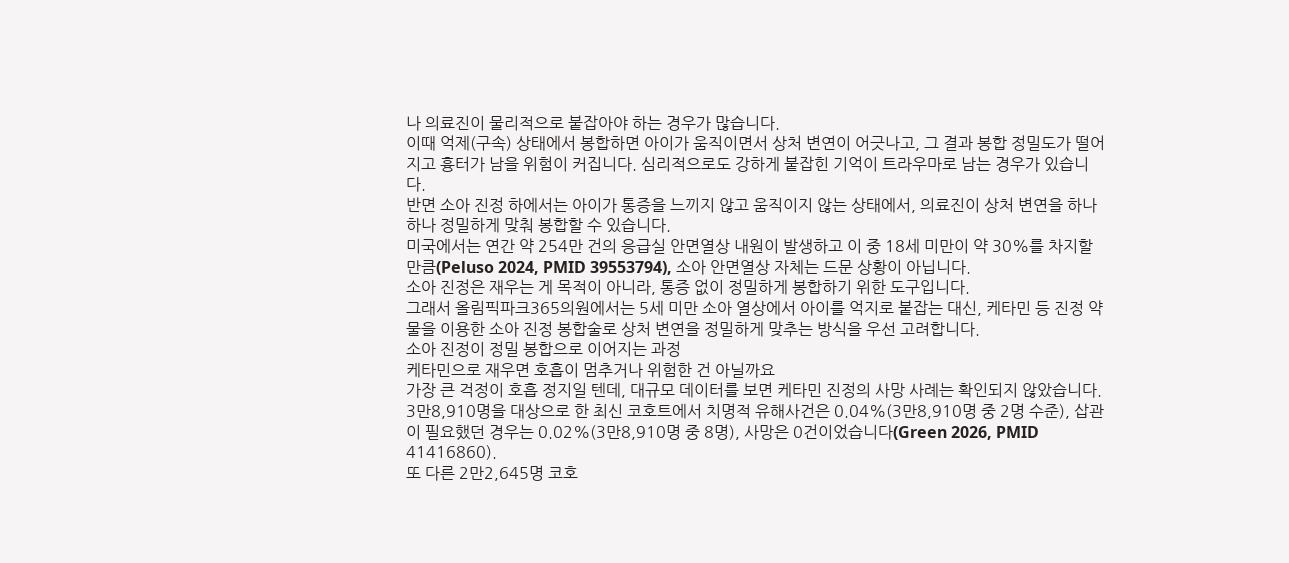나 의료진이 물리적으로 붙잡아야 하는 경우가 많습니다.
이때 억제(구속) 상태에서 봉합하면 아이가 움직이면서 상처 변연이 어긋나고, 그 결과 봉합 정밀도가 떨어지고 흉터가 남을 위험이 커집니다. 심리적으로도 강하게 붙잡힌 기억이 트라우마로 남는 경우가 있습니다.
반면 소아 진정 하에서는 아이가 통증을 느끼지 않고 움직이지 않는 상태에서, 의료진이 상처 변연을 하나하나 정밀하게 맞춰 봉합할 수 있습니다.
미국에서는 연간 약 254만 건의 응급실 안면열상 내원이 발생하고 이 중 18세 미만이 약 30%를 차지할 만큼(Peluso 2024, PMID 39553794), 소아 안면열상 자체는 드문 상황이 아닙니다.
소아 진정은 재우는 게 목적이 아니라, 통증 없이 정밀하게 봉합하기 위한 도구입니다.
그래서 올림픽파크365의원에서는 5세 미만 소아 열상에서 아이를 억지로 붙잡는 대신, 케타민 등 진정 약물을 이용한 소아 진정 봉합술로 상처 변연을 정밀하게 맞추는 방식을 우선 고려합니다.
소아 진정이 정밀 봉합으로 이어지는 과정
케타민으로 재우면 호흡이 멈추거나 위험한 건 아닐까요
가장 큰 걱정이 호흡 정지일 텐데, 대규모 데이터를 보면 케타민 진정의 사망 사례는 확인되지 않았습니다.
3만8,910명을 대상으로 한 최신 코호트에서 치명적 유해사건은 0.04%(3만8,910명 중 2명 수준), 삽관이 필요했던 경우는 0.02%(3만8,910명 중 8명), 사망은 0건이었습니다(Green 2026, PMID 41416860).
또 다른 2만2,645명 코호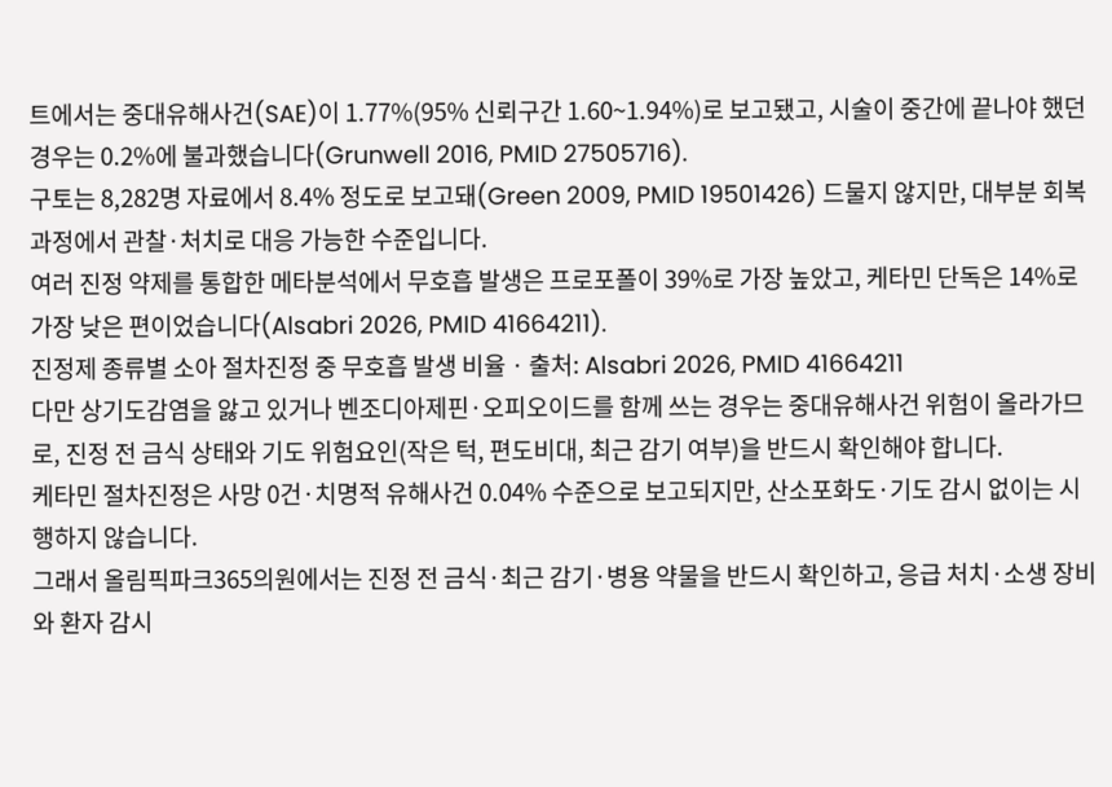트에서는 중대유해사건(SAE)이 1.77%(95% 신뢰구간 1.60~1.94%)로 보고됐고, 시술이 중간에 끝나야 했던 경우는 0.2%에 불과했습니다(Grunwell 2016, PMID 27505716).
구토는 8,282명 자료에서 8.4% 정도로 보고돼(Green 2009, PMID 19501426) 드물지 않지만, 대부분 회복 과정에서 관찰·처치로 대응 가능한 수준입니다.
여러 진정 약제를 통합한 메타분석에서 무호흡 발생은 프로포폴이 39%로 가장 높았고, 케타민 단독은 14%로 가장 낮은 편이었습니다(Alsabri 2026, PMID 41664211).
진정제 종류별 소아 절차진정 중 무호흡 발생 비율 · 출처: Alsabri 2026, PMID 41664211
다만 상기도감염을 앓고 있거나 벤조디아제핀·오피오이드를 함께 쓰는 경우는 중대유해사건 위험이 올라가므로, 진정 전 금식 상태와 기도 위험요인(작은 턱, 편도비대, 최근 감기 여부)을 반드시 확인해야 합니다.
케타민 절차진정은 사망 0건·치명적 유해사건 0.04% 수준으로 보고되지만, 산소포화도·기도 감시 없이는 시행하지 않습니다.
그래서 올림픽파크365의원에서는 진정 전 금식·최근 감기·병용 약물을 반드시 확인하고, 응급 처치·소생 장비와 환자 감시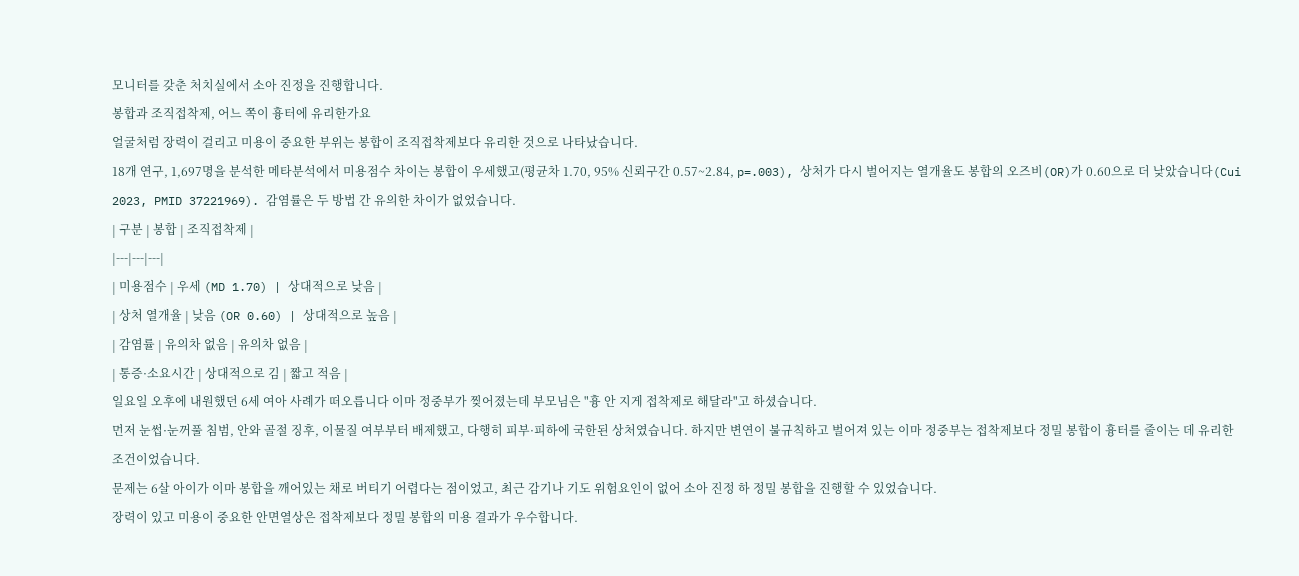모니터를 갖춘 처치실에서 소아 진정을 진행합니다.
봉합과 조직접착제, 어느 쪽이 흉터에 유리한가요
얼굴처럼 장력이 걸리고 미용이 중요한 부위는 봉합이 조직접착제보다 유리한 것으로 나타났습니다.
18개 연구, 1,697명을 분석한 메타분석에서 미용점수 차이는 봉합이 우세했고(평균차 1.70, 95% 신뢰구간 0.57~2.84, p=.003), 상처가 다시 벌어지는 열개율도 봉합의 오즈비(OR)가 0.60으로 더 낮았습니다(Cui 2023, PMID 37221969). 감염률은 두 방법 간 유의한 차이가 없었습니다.
| 구분 | 봉합 | 조직접착제 |
|---|---|---|
| 미용점수 | 우세 (MD 1.70) | 상대적으로 낮음 |
| 상처 열개율 | 낮음 (OR 0.60) | 상대적으로 높음 |
| 감염률 | 유의차 없음 | 유의차 없음 |
| 통증·소요시간 | 상대적으로 김 | 짧고 적음 |
일요일 오후에 내원했던 6세 여아 사례가 떠오릅니다 이마 정중부가 찢어졌는데 부모님은 "흉 안 지게 접착제로 해달라"고 하셨습니다.
먼저 눈썹·눈꺼풀 침범, 안와 골절 징후, 이물질 여부부터 배제했고, 다행히 피부·피하에 국한된 상처였습니다. 하지만 변연이 불규칙하고 벌어져 있는 이마 정중부는 접착제보다 정밀 봉합이 흉터를 줄이는 데 유리한 조건이었습니다.
문제는 6살 아이가 이마 봉합을 깨어있는 채로 버티기 어렵다는 점이었고, 최근 감기나 기도 위험요인이 없어 소아 진정 하 정밀 봉합을 진행할 수 있었습니다.
장력이 있고 미용이 중요한 안면열상은 접착제보다 정밀 봉합의 미용 결과가 우수합니다.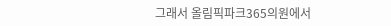그래서 올림픽파크365의원에서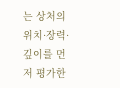는 상처의 위치·장력·깊이를 먼저 평가한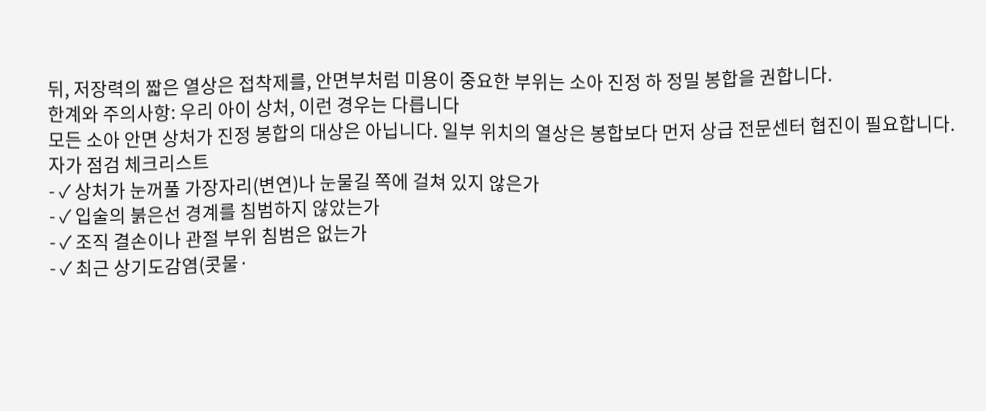뒤, 저장력의 짧은 열상은 접착제를, 안면부처럼 미용이 중요한 부위는 소아 진정 하 정밀 봉합을 권합니다.
한계와 주의사항: 우리 아이 상처, 이런 경우는 다릅니다
모든 소아 안면 상처가 진정 봉합의 대상은 아닙니다. 일부 위치의 열상은 봉합보다 먼저 상급 전문센터 협진이 필요합니다.
자가 점검 체크리스트
- ✓ 상처가 눈꺼풀 가장자리(변연)나 눈물길 쪽에 걸쳐 있지 않은가
- ✓ 입술의 붉은선 경계를 침범하지 않았는가
- ✓ 조직 결손이나 관절 부위 침범은 없는가
- ✓ 최근 상기도감염(콧물·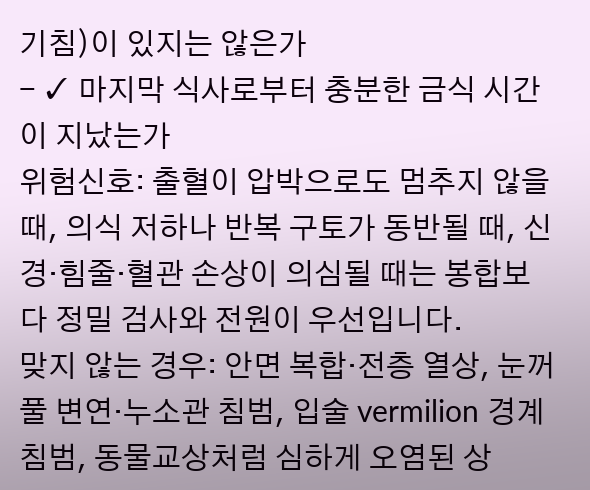기침)이 있지는 않은가
- ✓ 마지막 식사로부터 충분한 금식 시간이 지났는가
위험신호: 출혈이 압박으로도 멈추지 않을 때, 의식 저하나 반복 구토가 동반될 때, 신경·힘줄·혈관 손상이 의심될 때는 봉합보다 정밀 검사와 전원이 우선입니다.
맞지 않는 경우: 안면 복합·전층 열상, 눈꺼풀 변연·누소관 침범, 입술 vermilion 경계 침범, 동물교상처럼 심하게 오염된 상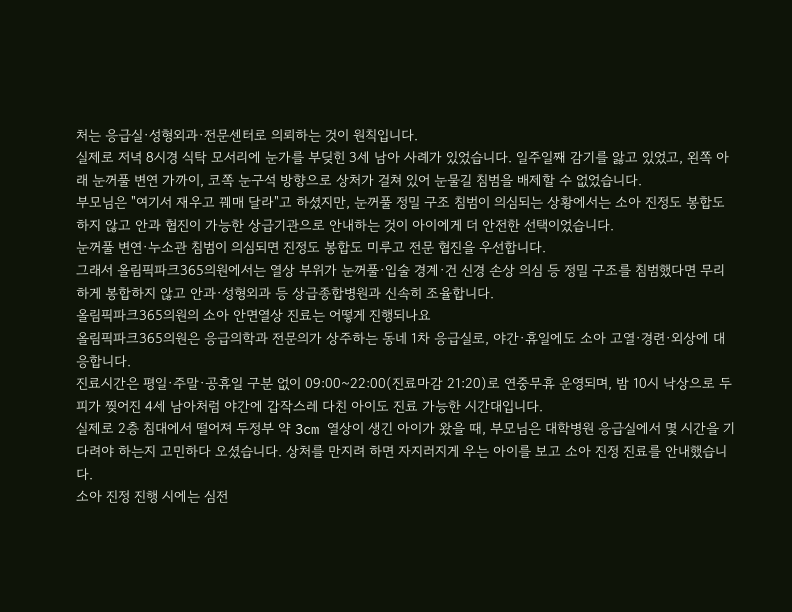처는 응급실·성형외과·전문센터로 의뢰하는 것이 원칙입니다.
실제로 저녁 8시경 식탁 모서리에 눈가를 부딪힌 3세 남아 사례가 있었습니다. 일주일째 감기를 앓고 있었고, 왼쪽 아래 눈꺼풀 변연 가까이, 코쪽 눈구석 방향으로 상처가 걸쳐 있어 눈물길 침범을 배제할 수 없었습니다.
부모님은 "여기서 재우고 꿰매 달라"고 하셨지만, 눈꺼풀 정밀 구조 침범이 의심되는 상황에서는 소아 진정도 봉합도 하지 않고 안과 협진이 가능한 상급기관으로 안내하는 것이 아이에게 더 안전한 선택이었습니다.
눈꺼풀 변연·누소관 침범이 의심되면 진정도 봉합도 미루고 전문 협진을 우선합니다.
그래서 올림픽파크365의원에서는 열상 부위가 눈꺼풀·입술 경계·건 신경 손상 의심 등 정밀 구조를 침범했다면 무리하게 봉합하지 않고 안과·성형외과 등 상급종합병원과 신속히 조율합니다.
올림픽파크365의원의 소아 안면열상 진료는 어떻게 진행되나요
올림픽파크365의원은 응급의학과 전문의가 상주하는 동네 1차 응급실로, 야간·휴일에도 소아 고열·경련·외상에 대응합니다.
진료시간은 평일·주말·공휴일 구분 없이 09:00~22:00(진료마감 21:20)로 연중무휴 운영되며, 밤 10시 낙상으로 두피가 찢어진 4세 남아처럼 야간에 갑작스레 다친 아이도 진료 가능한 시간대입니다.
실제로 2층 침대에서 떨어져 두정부 약 3cm 열상이 생긴 아이가 왔을 때, 부모님은 대학병원 응급실에서 몇 시간을 기다려야 하는지 고민하다 오셨습니다. 상처를 만지려 하면 자지러지게 우는 아이를 보고 소아 진정 진료를 안내했습니다.
소아 진정 진행 시에는 심전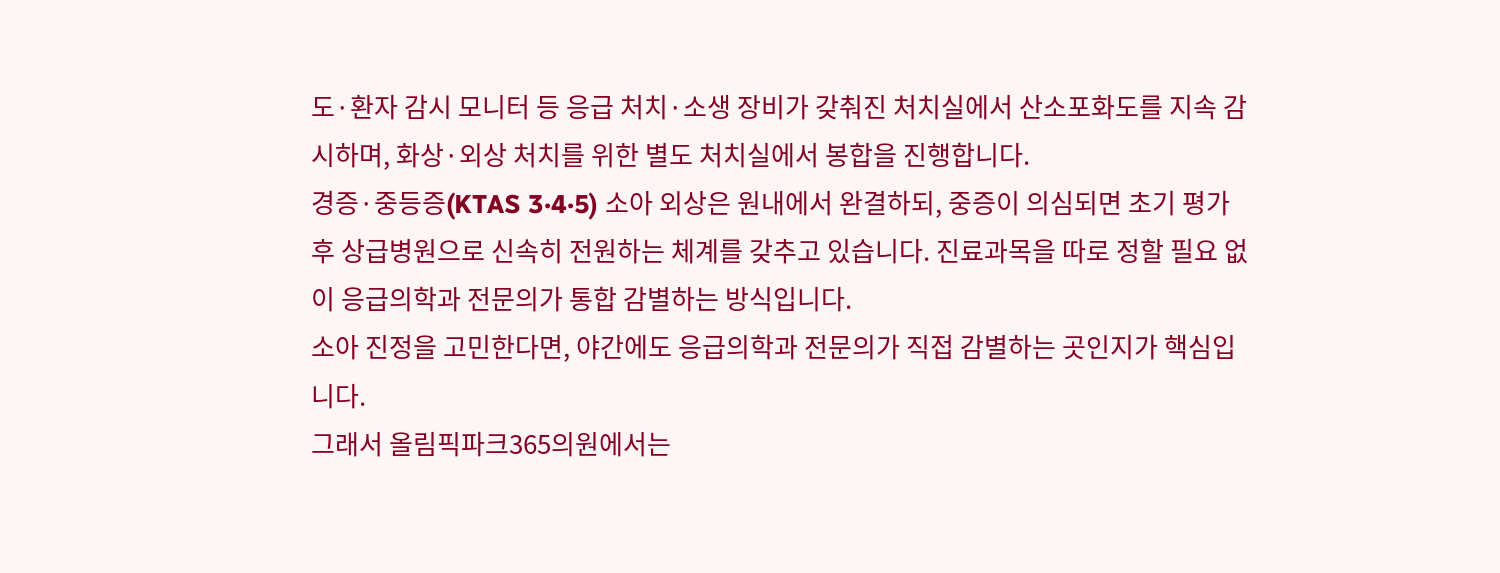도·환자 감시 모니터 등 응급 처치·소생 장비가 갖춰진 처치실에서 산소포화도를 지속 감시하며, 화상·외상 처치를 위한 별도 처치실에서 봉합을 진행합니다.
경증·중등증(KTAS 3·4·5) 소아 외상은 원내에서 완결하되, 중증이 의심되면 초기 평가 후 상급병원으로 신속히 전원하는 체계를 갖추고 있습니다. 진료과목을 따로 정할 필요 없이 응급의학과 전문의가 통합 감별하는 방식입니다.
소아 진정을 고민한다면, 야간에도 응급의학과 전문의가 직접 감별하는 곳인지가 핵심입니다.
그래서 올림픽파크365의원에서는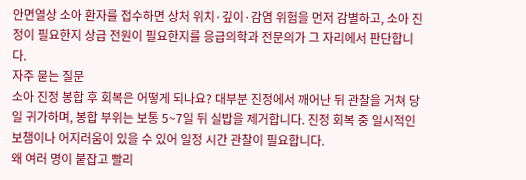안면열상 소아 환자를 접수하면 상처 위치·깊이·감염 위험을 먼저 감별하고, 소아 진정이 필요한지 상급 전원이 필요한지를 응급의학과 전문의가 그 자리에서 판단합니다.
자주 묻는 질문
소아 진정 봉합 후 회복은 어떻게 되나요? 대부분 진정에서 깨어난 뒤 관찰을 거쳐 당일 귀가하며, 봉합 부위는 보통 5~7일 뒤 실밥을 제거합니다. 진정 회복 중 일시적인 보챔이나 어지러움이 있을 수 있어 일정 시간 관찰이 필요합니다.
왜 여러 명이 붙잡고 빨리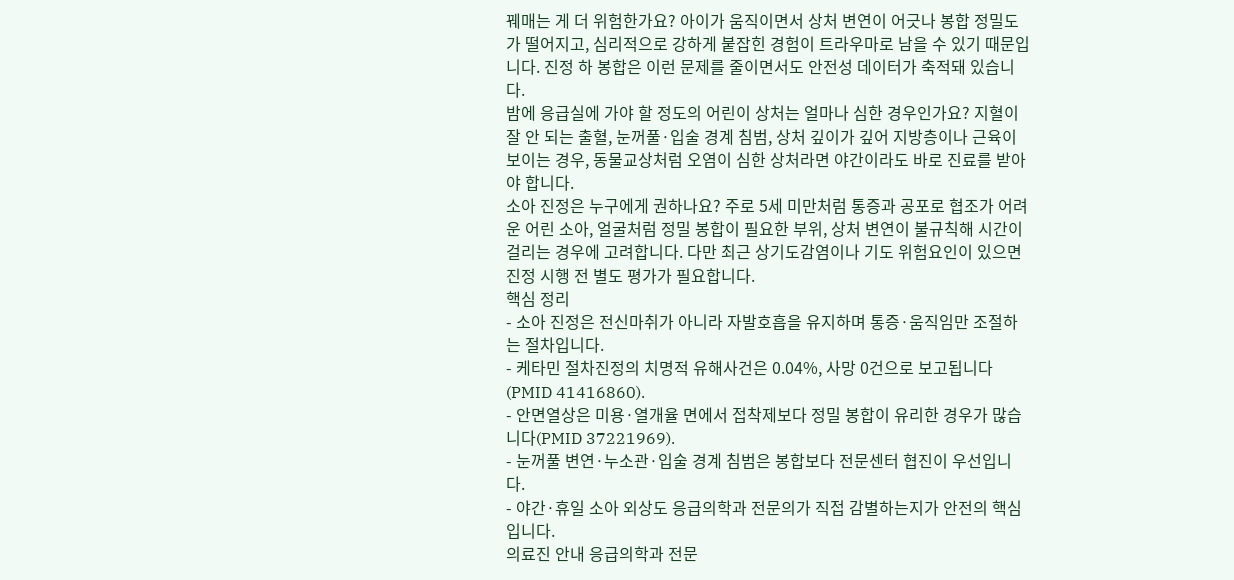꿰매는 게 더 위험한가요? 아이가 움직이면서 상처 변연이 어긋나 봉합 정밀도가 떨어지고, 심리적으로 강하게 붙잡힌 경험이 트라우마로 남을 수 있기 때문입니다. 진정 하 봉합은 이런 문제를 줄이면서도 안전성 데이터가 축적돼 있습니다.
밤에 응급실에 가야 할 정도의 어린이 상처는 얼마나 심한 경우인가요? 지혈이 잘 안 되는 출혈, 눈꺼풀·입술 경계 침범, 상처 깊이가 깊어 지방층이나 근육이 보이는 경우, 동물교상처럼 오염이 심한 상처라면 야간이라도 바로 진료를 받아야 합니다.
소아 진정은 누구에게 권하나요? 주로 5세 미만처럼 통증과 공포로 협조가 어려운 어린 소아, 얼굴처럼 정밀 봉합이 필요한 부위, 상처 변연이 불규칙해 시간이 걸리는 경우에 고려합니다. 다만 최근 상기도감염이나 기도 위험요인이 있으면 진정 시행 전 별도 평가가 필요합니다.
핵심 정리
- 소아 진정은 전신마취가 아니라 자발호흡을 유지하며 통증·움직임만 조절하는 절차입니다.
- 케타민 절차진정의 치명적 유해사건은 0.04%, 사망 0건으로 보고됩니다(PMID 41416860).
- 안면열상은 미용·열개율 면에서 접착제보다 정밀 봉합이 유리한 경우가 많습니다(PMID 37221969).
- 눈꺼풀 변연·누소관·입술 경계 침범은 봉합보다 전문센터 협진이 우선입니다.
- 야간·휴일 소아 외상도 응급의학과 전문의가 직접 감별하는지가 안전의 핵심입니다.
의료진 안내 응급의학과 전문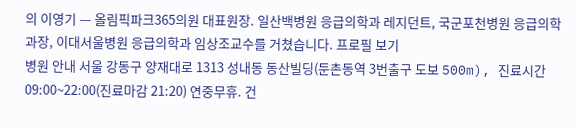의 이영기 — 올림픽파크365의원 대표원장. 일산백병원 응급의학과 레지던트, 국군포천병원 응급의학과장, 이대서울병원 응급의학과 임상조교수를 거쳤습니다. 프로필 보기
병원 안내 서울 강동구 양재대로 1313 성내동 동산빌딩(둔촌동역 3번출구 도보 500m), 진료시간 09:00~22:00(진료마감 21:20) 연중무휴. 건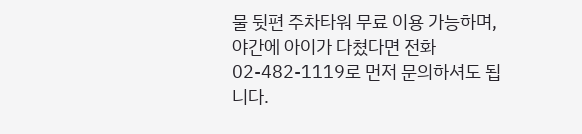물 뒷편 주차타워 무료 이용 가능하며, 야간에 아이가 다쳤다면 전화 02-482-1119로 먼저 문의하셔도 됩니다.